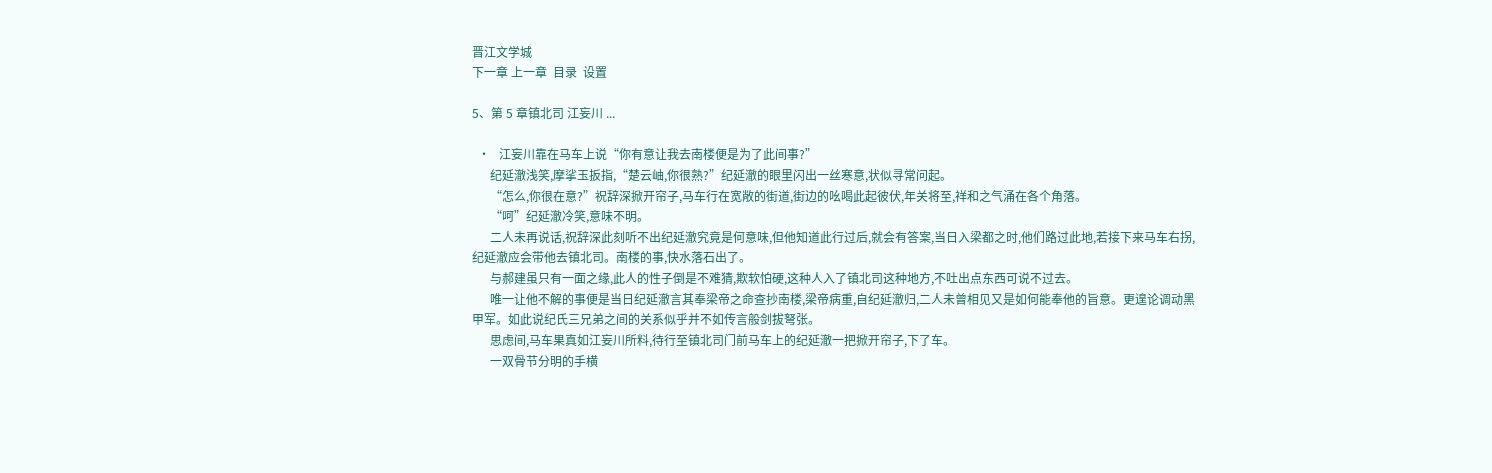晋江文学城
下一章 上一章  目录  设置

5、第 5 章镇北司 江妄川 ...

  •   江妄川靠在马车上说“你有意让我去南楼便是为了此间事?”
      纪延澈浅笑,摩挲玉扳指,“楚云岫,你很熟?”纪延澈的眼里闪出一丝寒意,状似寻常问起。
      “怎么,你很在意?”祝辞深掀开帘子,马车行在宽敞的街道,街边的吆喝此起彼伏,年关将至,祥和之气涌在各个角落。
      “呵”纪延澈冷笑,意味不明。
      二人未再说话,祝辞深此刻听不出纪延澈究竟是何意味,但他知道此行过后,就会有答案,当日入梁都之时,他们路过此地,若接下来马车右拐,纪延澈应会带他去镇北司。南楼的事,快水落石出了。
      与郝建虽只有一面之缘,此人的性子倒是不难猜,欺软怕硬,这种人入了镇北司这种地方,不吐出点东西可说不过去。
      唯一让他不解的事便是当日纪延澈言其奉梁帝之命查抄南楼,梁帝病重,自纪延澈归,二人未曾相见又是如何能奉他的旨意。更遑论调动黑甲军。如此说纪氏三兄弟之间的关系似乎并不如传言般剑拔弩张。
      思虑间,马车果真如江妄川所料,待行至镇北司门前马车上的纪延澈一把掀开帘子,下了车。
      一双骨节分明的手横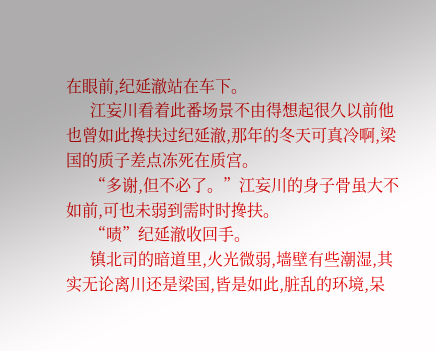在眼前,纪延澈站在车下。
      江妄川看着此番场景不由得想起很久以前他也曾如此搀扶过纪延澈,那年的冬天可真冷啊,梁国的质子差点冻死在质宫。
      “多谢,但不必了。”江妄川的身子骨虽大不如前,可也未弱到需时时搀扶。
      “啧”纪延澈收回手。
      镇北司的暗道里,火光微弱,墙壁有些潮湿,其实无论离川还是梁国,皆是如此,脏乱的环境,呆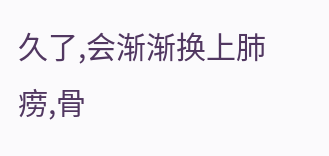久了,会渐渐换上肺痨,骨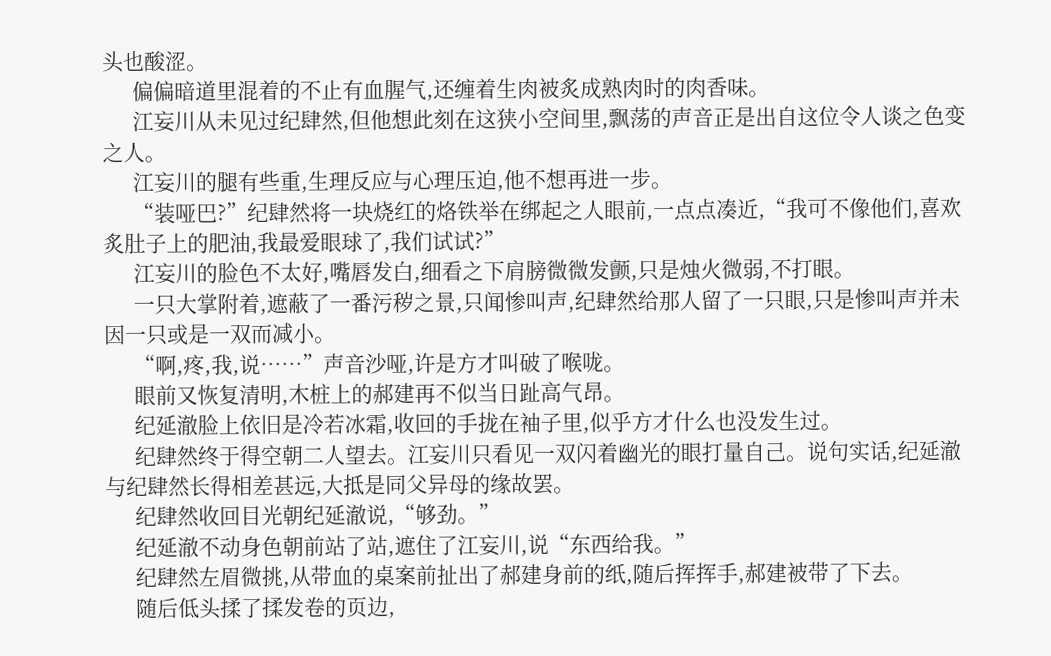头也酸涩。
      偏偏暗道里混着的不止有血腥气,还缠着生肉被炙成熟肉时的肉香味。
      江妄川从未见过纪肆然,但他想此刻在这狭小空间里,飘荡的声音正是出自这位令人谈之色变之人。
      江妄川的腿有些重,生理反应与心理压迫,他不想再进一步。
      “装哑巴?”纪肆然将一块烧红的烙铁举在绑起之人眼前,一点点凑近,“我可不像他们,喜欢炙肚子上的肥油,我最爱眼球了,我们试试?”
      江妄川的脸色不太好,嘴唇发白,细看之下肩膀微微发颤,只是烛火微弱,不打眼。
      一只大掌附着,遮蔽了一番污秽之景,只闻惨叫声,纪肆然给那人留了一只眼,只是惨叫声并未因一只或是一双而减小。
      “啊,疼,我,说……”声音沙哑,许是方才叫破了喉咙。
      眼前又恢复清明,木桩上的郝建再不似当日趾高气昂。
      纪延澈脸上依旧是冷若冰霜,收回的手拢在袖子里,似乎方才什么也没发生过。
      纪肆然终于得空朝二人望去。江妄川只看见一双闪着幽光的眼打量自己。说句实话,纪延澈与纪肆然长得相差甚远,大抵是同父异母的缘故罢。
      纪肆然收回目光朝纪延澈说,“够劲。”
      纪延澈不动身色朝前站了站,遮住了江妄川,说“东西给我。”
      纪肆然左眉微挑,从带血的桌案前扯出了郝建身前的纸,随后挥挥手,郝建被带了下去。
      随后低头揉了揉发卷的页边,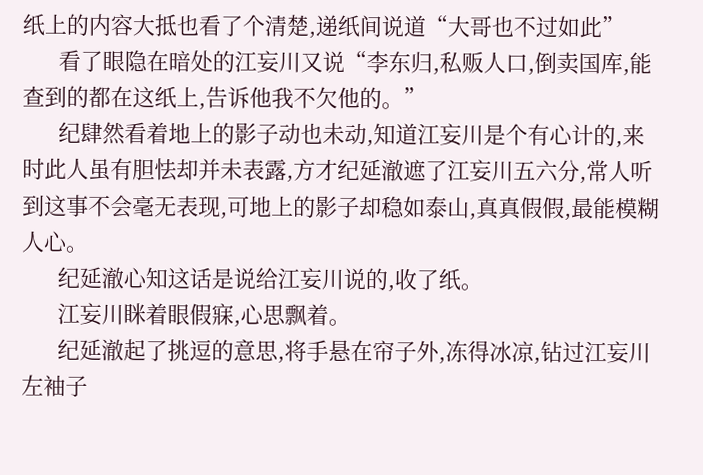纸上的内容大抵也看了个清楚,递纸间说道“大哥也不过如此”
      看了眼隐在暗处的江妄川又说“李东归,私贩人口,倒卖国库,能查到的都在这纸上,告诉他我不欠他的。”
      纪肆然看着地上的影子动也未动,知道江妄川是个有心计的,来时此人虽有胆怯却并未表露,方才纪延澈遮了江妄川五六分,常人听到这事不会毫无表现,可地上的影子却稳如泰山,真真假假,最能模糊人心。
      纪延澈心知这话是说给江妄川说的,收了纸。
      江妄川眯着眼假寐,心思飘着。
      纪延澈起了挑逗的意思,将手悬在帘子外,冻得冰凉,钻过江妄川左袖子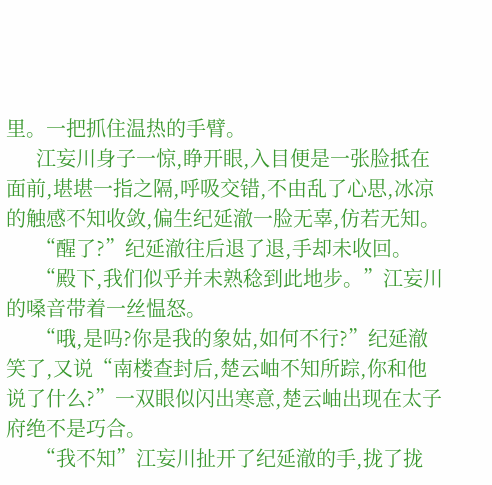里。一把抓住温热的手臂。
      江妄川身子一惊,睁开眼,入目便是一张脸抵在面前,堪堪一指之隔,呼吸交错,不由乱了心思,冰凉的触感不知收敛,偏生纪延澈一脸无辜,仿若无知。
      “醒了?”纪延澈往后退了退,手却未收回。
      “殿下,我们似乎并未熟稔到此地步。”江妄川的嗓音带着一丝愠怒。
      “哦,是吗?你是我的象姑,如何不行?”纪延澈笑了,又说“南楼查封后,楚云岫不知所踪,你和他说了什么?”一双眼似闪出寒意,楚云岫出现在太子府绝不是巧合。
      “我不知”江妄川扯开了纪延澈的手,拢了拢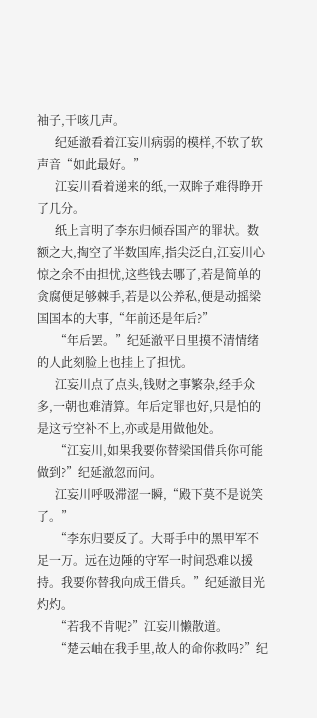袖子,干咳几声。
      纪延澈看着江妄川病弱的模样,不软了软声音“如此最好。”
      江妄川看着递来的纸,一双眸子难得睁开了几分。
      纸上言明了李东归倾吞国产的罪状。数额之大,掏空了半数国库,指尖泛白,江妄川心惊之余不由担忧,这些钱去哪了,若是简单的贪腐便足够棘手,若是以公养私,便是动摇梁国国本的大事,“年前还是年后?”
      “年后罢。”纪延澈平日里摸不清情绪的人此刻脸上也挂上了担忧。
      江妄川点了点头,钱财之事繁杂,经手众多,一朝也难清算。年后定罪也好,只是怕的是这亏空补不上,亦或是用做他处。
      “江妄川,如果我要你替梁国借兵你可能做到?”纪延澈忽而问。
      江妄川呼吸滞涩一瞬,“殿下莫不是说笑了。”
      “李东归要反了。大哥手中的黑甲军不足一万。远在边陲的守军一时间恐难以援持。我要你替我向成王借兵。”纪延澈目光灼灼。
      “若我不肯呢?”江妄川懒散道。
      “楚云岫在我手里,故人的命你救吗?”纪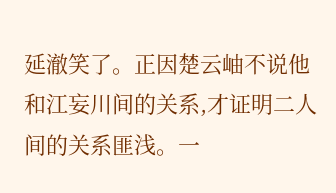延澈笑了。正因楚云岫不说他和江妄川间的关系,才证明二人间的关系匪浅。一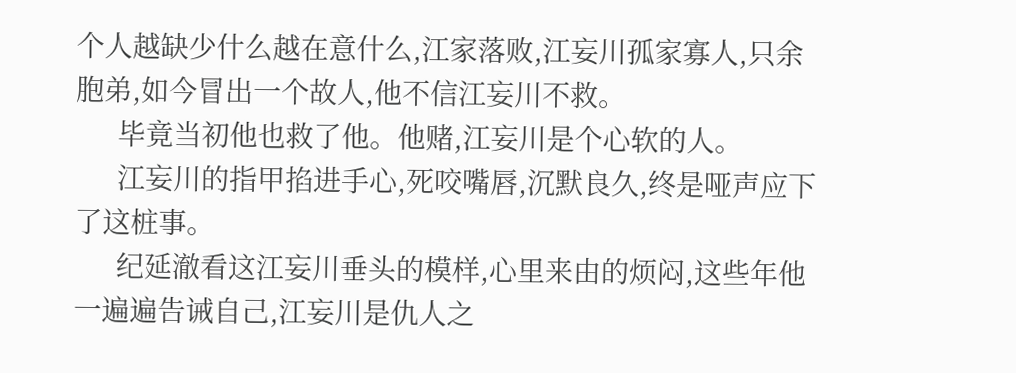个人越缺少什么越在意什么,江家落败,江妄川孤家寡人,只余胞弟,如今冒出一个故人,他不信江妄川不救。
      毕竟当初他也救了他。他赌,江妄川是个心软的人。
      江妄川的指甲掐进手心,死咬嘴唇,沉默良久,终是哑声应下了这桩事。
      纪延澈看这江妄川垂头的模样,心里来由的烦闷,这些年他一遍遍告诫自己,江妄川是仇人之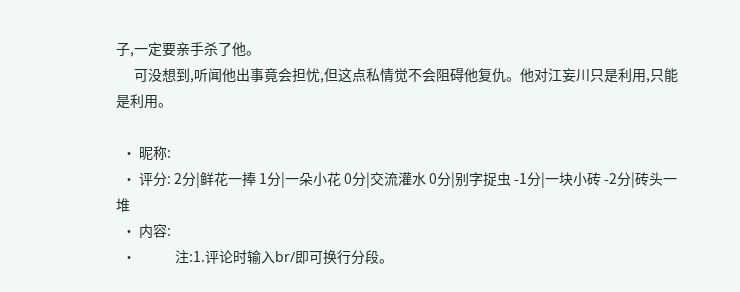子,一定要亲手杀了他。
      可没想到,听闻他出事竟会担忧,但这点私情觉不会阻碍他复仇。他对江妄川只是利用,只能是利用。

  • 昵称:
  • 评分: 2分|鲜花一捧 1分|一朵小花 0分|交流灌水 0分|别字捉虫 -1分|一块小砖 -2分|砖头一堆
  • 内容:
  •             注:1.评论时输入br/即可换行分段。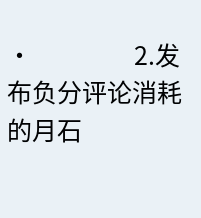•                 2.发布负分评论消耗的月石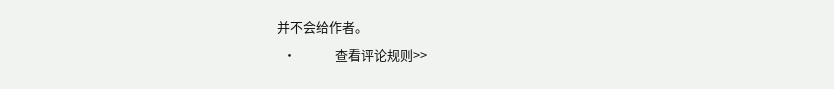并不会给作者。
  •             查看评论规则>>